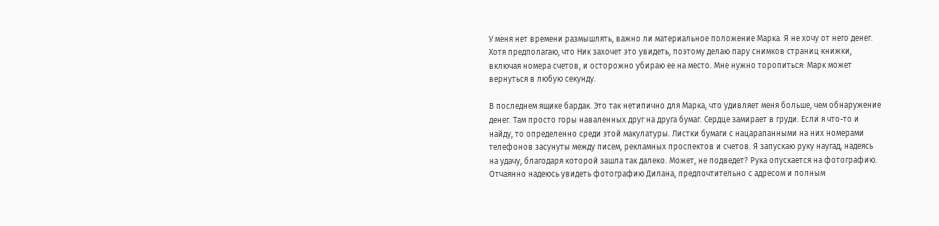У меня нет времени размышлять, важно ли материальное положение Марка. Я не хочу от него денег. Хотя предполагаю, что Ник захочет это увидеть, поэтому делаю пару снимков страниц книжки, включая номера счетов, и осторожно убираю ее на место. Мне нужно торопиться: Марк может вернуться в любую секунду.

В последнем ящике бардак. Это так нетипично для Марка, что удивляет меня больше, чем обнаружение денег. Там просто горы наваленных друг на друга бумаг. Сердце замирает в груди. Если я что-то и найду, то определенно среди этой макулатуры. Листки бумаги с нацарапанными на них номерами телефонов засунуты между писем, рекламных проспектов и счетов. Я запускаю руку наугад, надеясь на удачу, благодаря которой зашла так далеко. Может, не подведет? Рука опускается на фотографию. Отчаянно надеюсь увидеть фотографию Дилана, предпочтительно с адресом и полным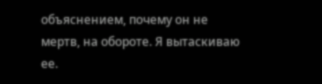объяснением, почему он не мертв, на обороте. Я вытаскиваю ее.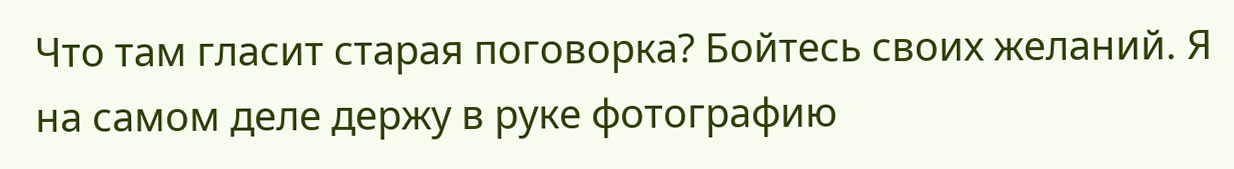Что там гласит старая поговорка? Бойтесь своих желаний. Я на самом деле держу в руке фотографию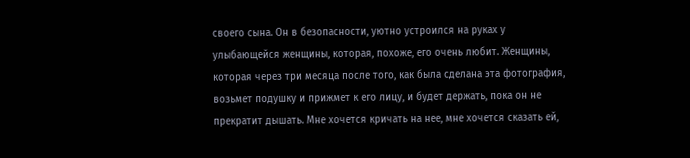своего сына. Он в безопасности, уютно устроился на руках у улыбающейся женщины, которая, похоже, его очень любит. Женщины, которая через три месяца после того, как была сделана эта фотография, возьмет подушку и прижмет к его лицу, и будет держать, пока он не прекратит дышать. Мне хочется кричать на нее, мне хочется сказать ей,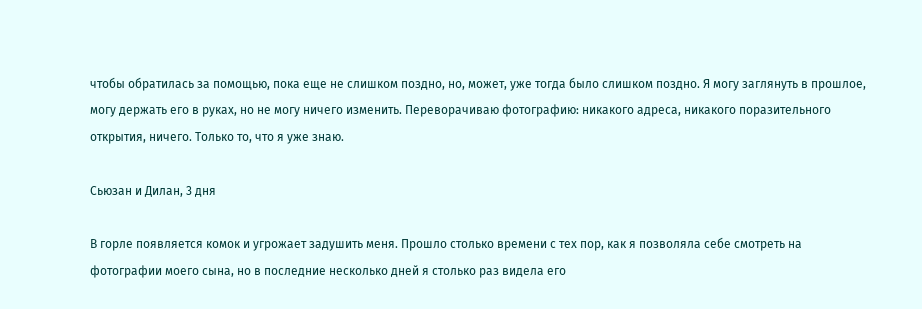чтобы обратилась за помощью, пока еще не слишком поздно, но, может, уже тогда было слишком поздно. Я могу заглянуть в прошлое, могу держать его в руках, но не могу ничего изменить. Переворачиваю фотографию: никакого адреса, никакого поразительного открытия, ничего. Только то, что я уже знаю.

Сьюзан и Дилан, 3 дня

В горле появляется комок и угрожает задушить меня. Прошло столько времени с тех пор, как я позволяла себе смотреть на фотографии моего сына, но в последние несколько дней я столько раз видела его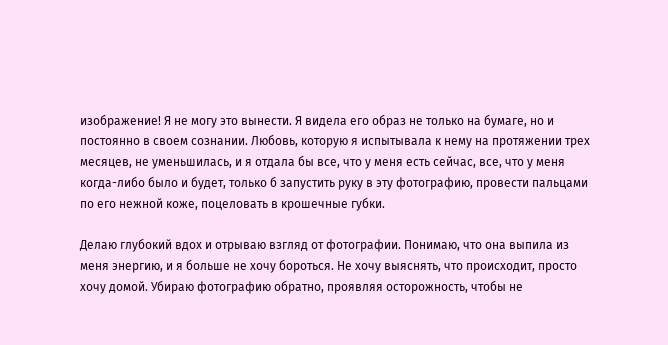изображение! Я не могу это вынести. Я видела его образ не только на бумаге, но и постоянно в своем сознании. Любовь, которую я испытывала к нему на протяжении трех месяцев, не уменьшилась, и я отдала бы все, что у меня есть сейчас, все, что у меня когда-либо было и будет, только б запустить руку в эту фотографию, провести пальцами по его нежной коже, поцеловать в крошечные губки.

Делаю глубокий вдох и отрываю взгляд от фотографии. Понимаю, что она выпила из меня энергию, и я больше не хочу бороться. Не хочу выяснять, что происходит, просто хочу домой. Убираю фотографию обратно, проявляя осторожность, чтобы не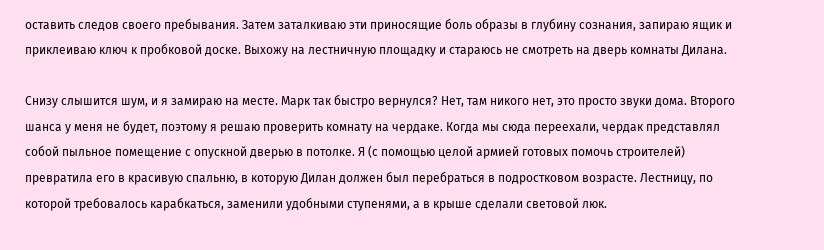оставить следов своего пребывания. Затем заталкиваю эти приносящие боль образы в глубину сознания, запираю ящик и приклеиваю ключ к пробковой доске. Выхожу на лестничную площадку и стараюсь не смотреть на дверь комнаты Дилана.

Снизу слышится шум, и я замираю на месте. Марк так быстро вернулся? Нет, там никого нет, это просто звуки дома. Второго шанса у меня не будет, поэтому я решаю проверить комнату на чердаке. Когда мы сюда переехали, чердак представлял собой пыльное помещение с опускной дверью в потолке. Я (с помощью целой армией готовых помочь строителей) превратила его в красивую спальню, в которую Дилан должен был перебраться в подростковом возрасте. Лестницу, по которой требовалось карабкаться, заменили удобными ступенями, а в крыше сделали световой люк.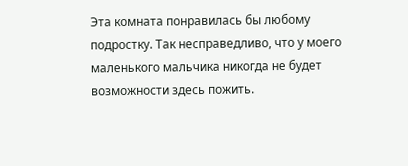Эта комната понравилась бы любому подростку. Так несправедливо, что у моего маленького мальчика никогда не будет возможности здесь пожить.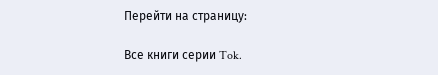Перейти на страницу:

Все книги серии Tok.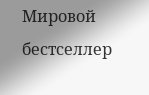Мировой бестселлер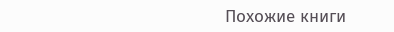Похожие книги